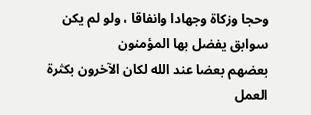وحجا وزكاة وجهادا وانفاقا ، ولو لم يكن سوابق يفضل بها المؤمنون
بعضهم بعضا عند الله لكان الآخرون بكثرة العمل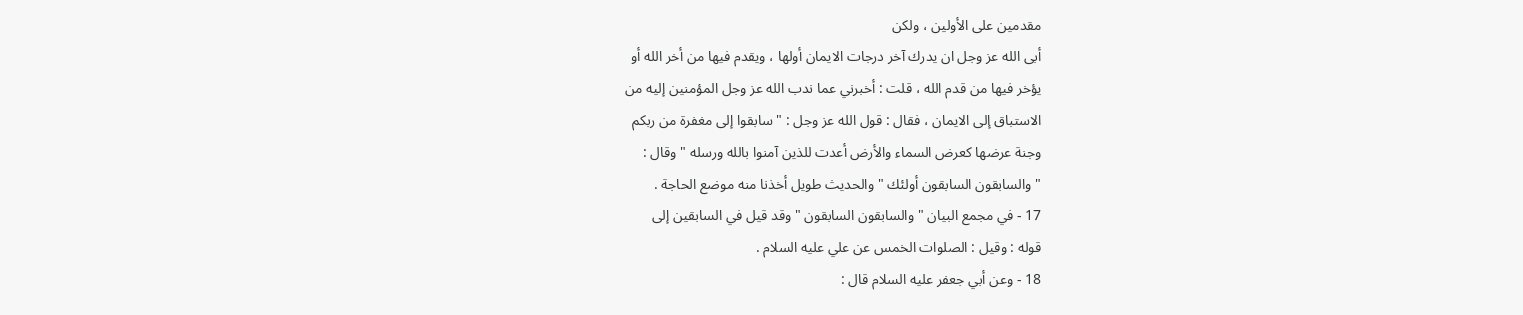مقدمين على الأولين ، ولكن
أبى الله عز وجل ان يدرك آخر درجات الايمان أولها ، ويقدم فيها من أخر الله أو
يؤخر فيها من قدم الله ، قلت : أخبرني عما ندب الله عز وجل المؤمنين إليه من
الاستباق إلى الايمان ، فقال : قول الله عز وجل : " سابقوا إلى مغفرة من ربكم
وجنة عرضها كعرض السماء والأرض أعدت للذين آمنوا بالله ورسله " وقال :
" والسابقون السابقون أولئك " والحديث طويل أخذنا منه موضع الحاجة .
17 - في مجمع البيان " والسابقون السابقون " وقد قيل في السابقين إلى
قوله : وقيل : الصلوات الخمس عن علي عليه السلام .
18 - وعن أبي جعفر عليه السلام قال :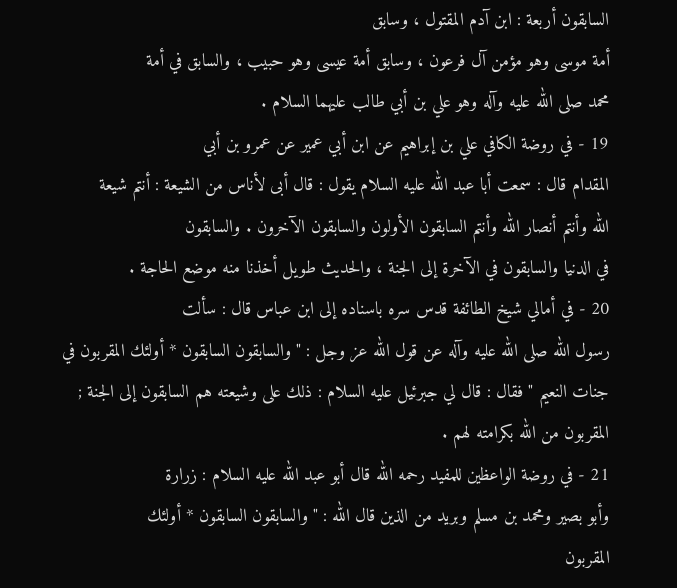السابقون أربعة : ابن آدم المقتول ، وسابق
أمة موسى وهو مؤمن آل فرعون ، وسابق أمة عيسى وهو حبيب ، والسابق في أمة
محمد صلى الله عليه وآله وهو علي بن أبي طالب عليهما السلام .
19 - في روضة الكافي علي بن إبراهيم عن ابن أبي عمير عن عمرو بن أبي
المقدام قال : سمعت أبا عبد الله عليه السلام يقول : قال أبى لأناس من الشيعة : أنتم شيعة
الله وأنتم أنصار الله وأنتم السابقون الأولون والسابقون الآخرون . والسابقون
في الدنيا والسابقون في الآخرة إلى الجنة ، والحديث طويل أخذنا منه موضع الحاجة .
20 - في أمالي شيخ الطائفة قدس سره باسناده إلى ابن عباس قال : سألت
رسول الله صلى الله عليه وآله عن قول الله عز وجل : " والسابقون السابقون * أولئك المقربون في
جنات النعيم " فقال : قال لي جبرئيل عليه السلام : ذلك على وشيعته هم السابقون إلى الجنة ;
المقربون من الله بكرامته لهم .
21 - في روضة الواعظين للمفيد رحمه الله قال أبو عبد الله عليه السلام : زرارة
وأبو بصير ومحمد بن مسلم وبريد من الذين قال الله : " والسابقون السابقون * أولئك
المقربون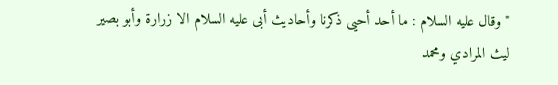" وقال عليه السلام : ما أحد أحيى ذكرنا وأحاديث أبى عليه السلام الا زرارة وأبو بصير
ليث المرادي ومحمد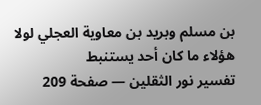بن مسلم وبريد بن معاوية العجلي لولا هؤلاء ما كان أحد يستنبط
تفسير نور الثقلين — صفحة 209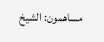مساهمون: الشيخ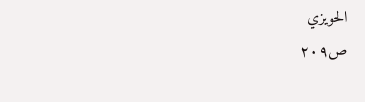الحويزي
ص٢٠٩